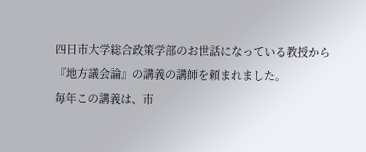四日市大学総合政策学部のお世話になっている教授から
『地方議会論』の講義の講師を頼まれました。
毎年この講義は、市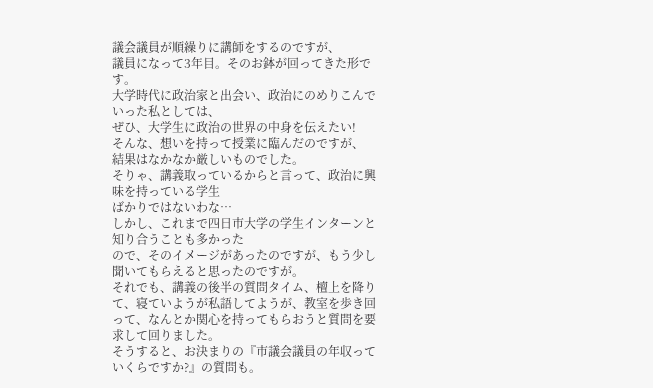議会議員が順繰りに講師をするのですが、
議員になって3年目。そのお鉢が回ってきた形です。
大学時代に政治家と出会い、政治にのめりこんでいった私としては、
ぜひ、大学生に政治の世界の中身を伝えたい!
そんな、想いを持って授業に臨んだのですが、
結果はなかなか厳しいものでした。
そりゃ、講義取っているからと言って、政治に興味を持っている学生
ばかりではないわな…
しかし、これまで四日市大学の学生インターンと知り合うことも多かった
ので、そのイメージがあったのですが、もう少し聞いてもらえると思ったのですが。
それでも、講義の後半の質問タイム、檀上を降りて、寝ていようが私語してようが、教室を歩き回って、なんとか関心を持ってもらおうと質問を要求して回りました。
そうすると、お決まりの『市議会議員の年収っていくらですか?』の質問も。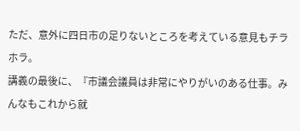ただ、意外に四日市の足りないところを考えている意見もチラホラ。
講義の最後に、『市議会議員は非常にやりがいのある仕事。みんなもこれから就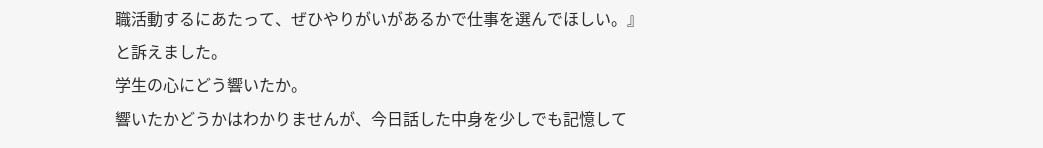職活動するにあたって、ぜひやりがいがあるかで仕事を選んでほしい。』
と訴えました。
学生の心にどう響いたか。
響いたかどうかはわかりませんが、今日話した中身を少しでも記憶して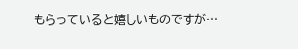もらっていると嬉しいものですが…